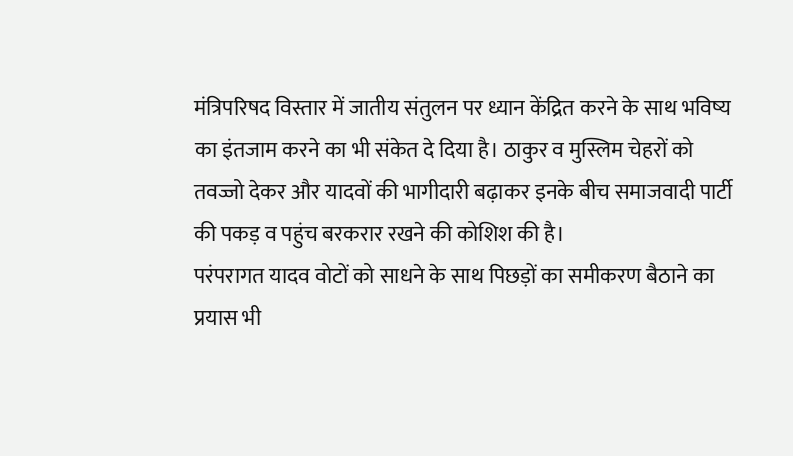मंत्रिपरिषद विस्तार में जातीय संतुलन पर ध्यान केंद्रित करने के साथ भविष्य का इंतजाम करने का भी संकेत दे दिया है। ठाकुर व मुस्लिम चेहरों को तवज्जो देकर और यादवों की भागीदारी बढ़ाकर इनके बीच समाजवादी पार्टी की पकड़ व पहुंच बरकरार रखने की कोशिश की है।
परंपरागत यादव वोटों को साधने के साथ पिछड़ों का समीकरण बैठाने का प्रयास भी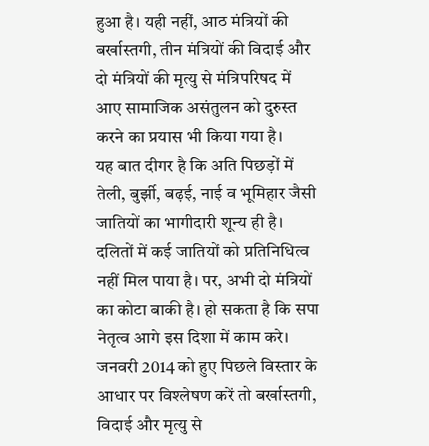हुआ है। यही नहीं, आठ मंत्रियों की बर्खास्तगी, तीन मंत्रियों की विदाई और दो मंत्रियों की मृत्यु से मंत्रिपरिषद में आए सामाजिक असंतुलन को दुरुस्त करने का प्रयास भी किया गया है।
यह बात दीगर है कि अति पिछड़ों में तेली, बुर्झी, बढ़ई, नाई व भूमिहार जैसी जातियों का भागीदारी शून्य ही है। दलितों में कई जातियों को प्रतिनिधित्व नहीं मिल पाया है। पर, अभी दो मंत्रियों का कोटा बाकी है। हो सकता है कि सपा नेतृत्व आगे इस दिशा में काम करे।
जनवरी 2014 को हुए पिछले विस्तार के आधार पर विश्लेषण करें तो बर्खास्तगी, विदाई और मृत्यु से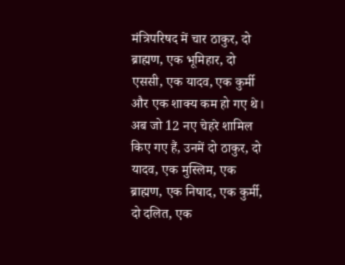मंत्रिपरिषद में चार ठाकुर, दो ब्राह्मण, एक भूमिहार, दो एससी, एक यादव, एक कुर्मी और एक शाक्य कम हो गए थे।
अब जो 12 नए चेहरे शामिल किए गए हैं, उनमें दो ठाकुर, दो यादव, एक मुस्लिम, एक ब्राह्मण, एक निषाद, एक कुर्मी, दो दलित, एक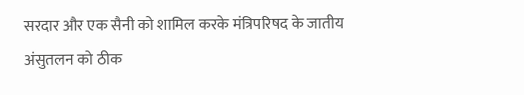सरदार और एक सैनी को शामिल करके मंत्रिपरिषद के जातीय अंसुतलन को ठीक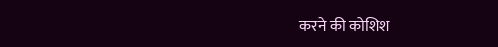करने की कोशिश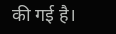की गई है।